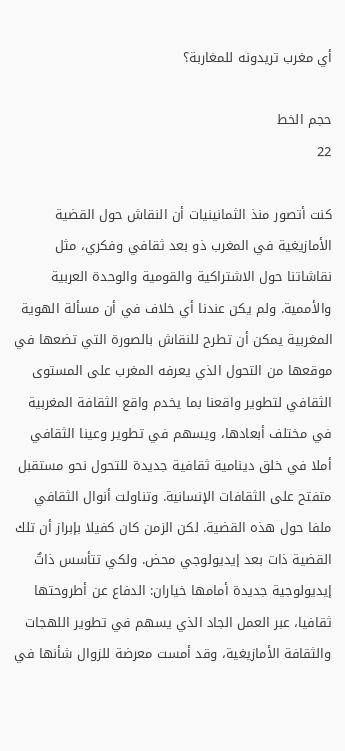أي مغرب تريدونه للمغاربة؟

حجم الخط
22

كنت أتصور منذ الثمانينيات أن النقاش حول القضية الأمازيغية في المغرب ذو بعد ثقافي وفكري، مثل نقاشاتنا حول الاشتراكية والقومية والوحدة العربية والأممية. ولم يكن عندنا أي خلاف في أن مسألة الهوية المغربية يمكن أن تطرح للنقاش بالصورة التي تضعها في موقعها من التحول الذي يعرفه المغرب على المستوى الثقافي لتطوير واقعنا بما يخدم واقع الثقافة المغربية في مختلف أبعادها، ويسهم في تطوير وعينا الثقافي أملا في خلق دينامية ثقافية جديدة للتحول نحو مستقبل متفتح على الثقافات الإنسانية. وتناولت أنوال الثقافي ملفا حول هذه القضية. لكن الزمن كان كفيلا بإبراز أن تلك القضية ذات بعد إيديولوجي محض. ولكي تتأسس ذاتٌ إيديولوجية جديدة أمامها خياران: الدفاع عن أطروحتها ثقافيا، عبر العمل الجاد الذي يسهم في تطوير اللهجات والثقافة الأمازيغية، وقد أمست معرضة للزوال شأنها في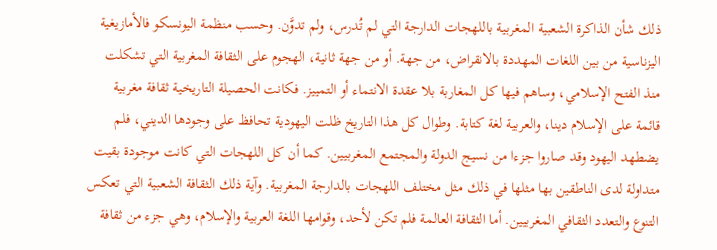ذلك شأن الذاكرة الشعبية المغربية باللهجات الدارجة التي لم تُدرس، ولم تدوَّن. وحسب منظمة اليونسكو فالأمازيغية اليزناسية من بين اللغات المهددة بالانقراض، من جهة. أو من جهة ثانية، الهجوم على الثقافة المغربية التي تشكلت منذ الفتح الإسلامي، وساهم فيها كل المغاربة بلا عقدة الانتماء أو التمييز. فكانت الحصيلة التاريخية ثقافة مغربية قائمة على الإسلام دينا، والعربية لغة كتابة. وطوال كل هذا التاريخ ظلت اليهودية تحافظ على وجودها الديني، فلم يضطهد اليهود وقد صاروا جزءا من نسيج الدولة والمجتمع المغربيين. كما أن كل اللهجات التي كانت موجودة بقيت متداولة لدى الناطقين بها مثلها في ذلك مثل مختلف اللهجات بالدارجة المغربية. وآية ذلك الثقافة الشعبية التي تعكس التنوع والتعدد الثقافي المغربيين. أما الثقافة العالمة فلم تكن لأحد، وقوامها اللغة العربية والإسلام، وهي جزء من ثقافة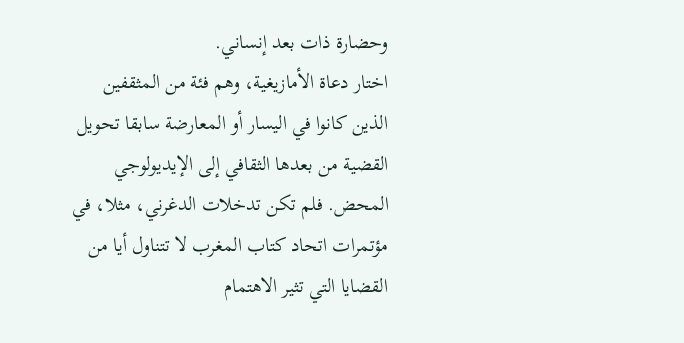وحضارة ذات بعد إنساني.
اختار دعاة الأمازيغية، وهم فئة من المثقفين الذين كانوا في اليسار أو المعارضة سابقا تحويل القضية من بعدها الثقافي إلى الإيديولوجي المحض. فلم تكن تدخلات الدغرني، مثلا، في مؤتمرات اتحاد كتاب المغرب لا تتناول أيا من القضايا التي تثير الاهتمام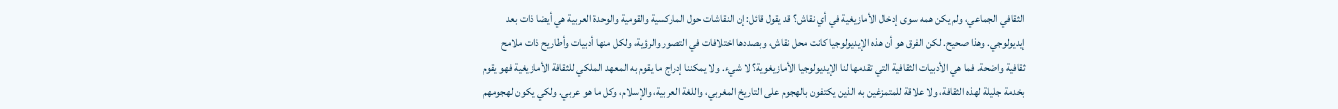الثقافي الجماعي، ولم يكن همه سوى إدخال الأمازيغية في أي نقاش؟ قد يقول قائل: إن النقاشات حول الماركسية والقومية والوحدة العربية هي أيضا ذات بعد إيديولوجي. وهذا صحيح. لكن الفرق هو أن هذه الإيديولوجيا كانت محل نقاش، وبصددها اختلافات في التصور والرؤية، ولكل منها أدبيات وأطاريح ذات ملامح ثقافية واضحة. فما هي الأدبيات الثقافية التي تقدمها لنا الإيديولوجيا الأمازيغوية؟ لا شيء. ولا يمكننا إدراج ما يقوم به المعهد الملكي للثقافة الأمازيغية فهو يقوم بخدمة جليلة لهذه الثقافة، ولا علاقة للمتمزغين به الذين يكتفون بالهجوم على التاريخ المغربي، واللغة العربية، والإسلام، وكل ما هو عربي. ولكي يكون لهجومهم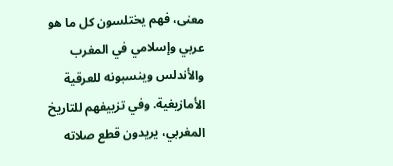معنى، فهم يختلسون كل ما هو عربي وإسلامي في المغرب والأندلس وينسبونه للعرقية الأمازيغية. وفي تزييفهم للتاريخ المغربي، يريدون قطع صلاته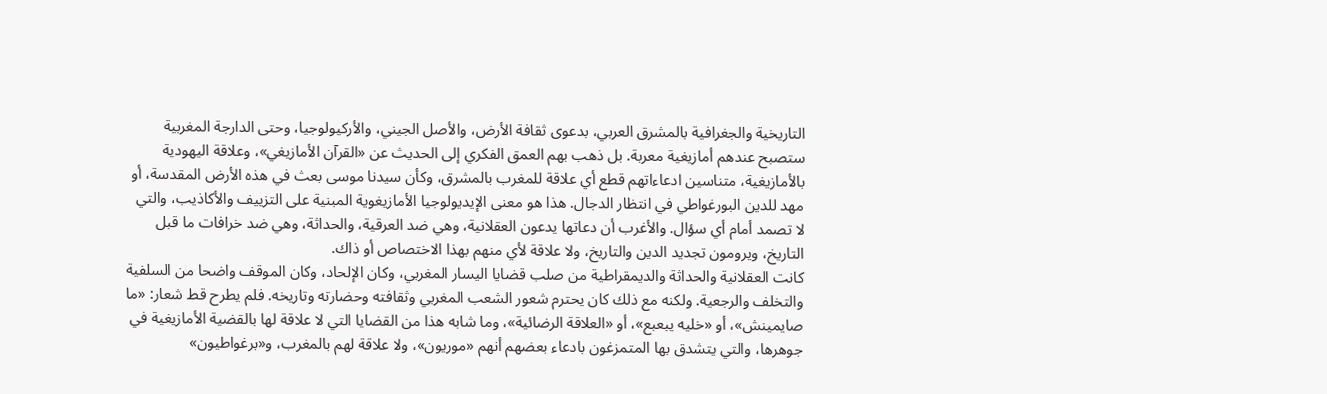التاريخية والجغرافية بالمشرق العربي، بدعوى ثقافة الأرض، والأصل الجيني، والأركيولوجيا، وحتى الدارجة المغربية ستصبح عندهم أمازيغية معربة. بل ذهب بهم العمق الفكري إلى الحديث عن «القرآن الأمازيغي»، وعلاقة اليهودية بالأمازيغية، متناسين ادعاءاتهم قطع أي علاقة للمغرب بالمشرق، وكأن سيدنا موسى بعث في هذه الأرض المقدسة، أو مهد للدين البورغواطي في انتظار الدجال. هذا هو معنى الإيديولوجيا الأمازيغوية المبنية على التزييف والأكاذيب، والتي لا تصمد أمام أي سؤال. والأغرب أن دعاتها يدعون العقلانية، وهي ضد العرقية، والحداثة، وهي ضد خرافات ما قبل التاريخ، ويرومون تجديد الدين والتاريخ، ولا علاقة لأي منهم بهذا الاختصاص أو ذاك.
كانت العقلانية والحداثة والديمقراطية من صلب قضايا اليسار المغربي، وكان الإلحاد، وكان الموقف واضحا من السلفية والتخلف والرجعية. ولكنه مع ذلك كان يحترم شعور الشعب المغربي وثقافته وحضارته وتاريخه. فلم يطرح قط شعار: «ما صايمينش»، أو «خليه يبعبع»، أو «العلاقة الرضائية»، وما شابه هذا من القضايا التي لا علاقة لها بالقضية الأمازيغية في جوهرها، والتي يتشدق بها المتمزغون بادعاء بعضهم أنهم «موريون»، ولا علاقة لهم بالمغرب، و«برغواطيون»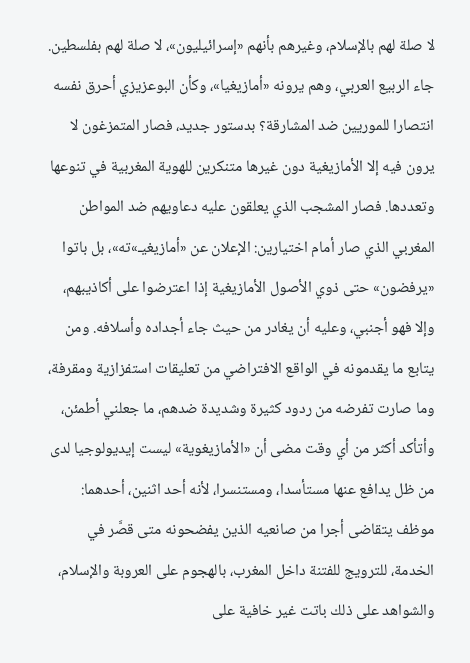لا صلة لهم بالإسلام، وغيرهم بأنهم «إسرائيليون»، لا صلة لهم بفلسطين.
جاء الربيع العربي، وهم يرونه «أمازيغيا»، وكأن البوعزيزي أحرق نفسه انتصارا للموريين ضد المشارقة؟ بدستور جديد، فصار المتمزغون لا يرون فيه إلا الأمازيغية دون غيرها متنكرين للهوية المغربية في تنوعها وتعددها. فصار المشجب الذي يعلقون عليه دعاويهم ضد المواطن المغربي الذي صار أمام اختيارين: الإعلان عن «أمازيغيـ»ته»، بل باتوا «يرفضون» حتى ذوي الأصول الأمازيغية إذا اعترضوا على أكاذيبهم، وإلا فهو أجنبي، وعليه أن يغادر من حيث جاء أجداده وأسلافه. ومن يتابع ما يقدمونه في الواقع الافتراضي من تعليقات استفزازية ومقرفة، وما صارت تفرضه من ردود كثيرة وشديدة ضدهم، ما جعلني أطمئن، وأتأكد أكثر من أي وقت مضى أن «الأمازيغوية» ليست إيديولوجيا لدى من ظل يدافع عنها مستأسدا، ومستنسرا، لأنه أحد اثنين، أحدهما: موظف يتقاضى أجرا من صانعيه الذين يفضحونه متى قصَّر في الخدمة، للترويج للفتنة داخل المغرب، بالهجوم على العروبة والإسلام، والشواهد على ذلك باتت غير خافية على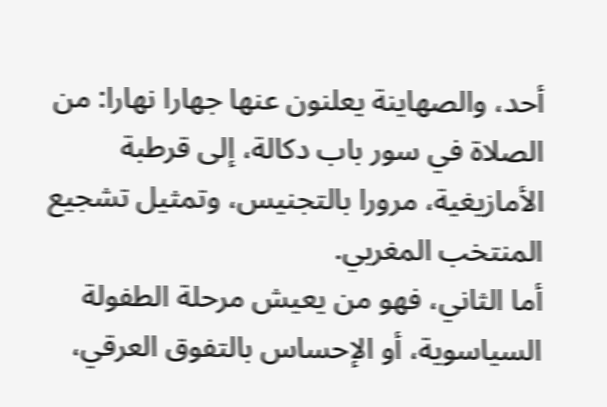أحد، والصهاينة يعلنون عنها جهارا نهارا: من الصلاة في سور باب دكالة، إلى قرطبة الأمازيغية، مرورا بالتجنيس، وتمثيل تشجيع المنتخب المغربي.
أما الثاني، فهو من يعيش مرحلة الطفولة السياسوية، أو الإحساس بالتفوق العرقي،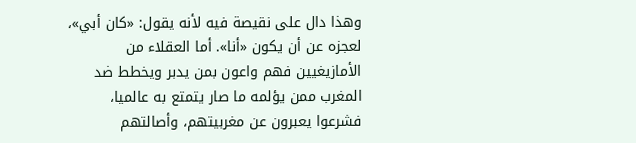وهذا دال على نقيصة فيه لأنه يقول: «كان أبي»، لعجزه عن أن يكون «أنا». أما العقلاء من الأمازيغيين فهم واعون بمن يدبر ويخطط ضد المغرب ممن يؤلمه ما صار يتمتع به عالميا، فشرعوا يعبرون عن مغربيتهم، وأصالتهم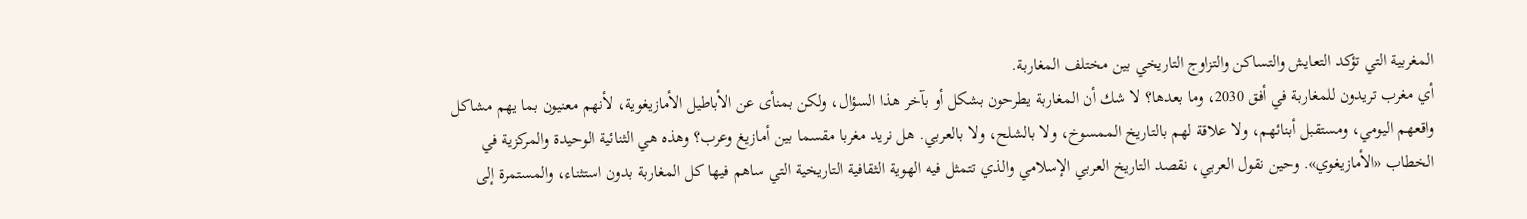المغربية التي تؤكد التعايش والتساكن والتزاوج التاريخي بين مختلف المغاربة.
أي مغرب تريدون للمغاربة في أفق 2030، وما بعدها؟ لا شك أن المغاربة يطرحون بشكل أو بآخر هذا السؤال، ولكن بمنأى عن الأباطيل الأمازيغوية، لأنهم معنيون بما يهم مشاكل واقعهم اليومي، ومستقبل أبنائهم، ولا علاقة لهم بالتاريخ الممسوخ، ولا بالشلح، ولا بالعربي. هل نريد مغربا مقسما بين أمازيغ وعرب؟ وهذه هي الثنائية الوحيدة والمركزية في الخطاب «الأمازيغوي». وحين نقول العربي، نقصد التاريخ العربي الإسلامي والذي تتمثل فيه الهوية الثقافية التاريخية التي ساهم فيها كل المغاربة بدون استثناء، والمستمرة إلى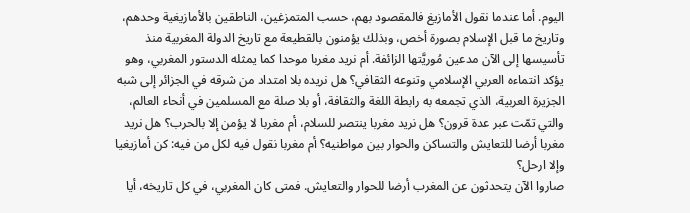اليوم. أما عندما نقول الأمازيغ فالمقصود بهم، حسب المتمزغين، الناطقين بالأمازيغية وحدهم، وتاريخ ما قبل الإسلام بصورة أخص، وبذلك يؤمنون بالقطيعة مع تاريخ الدولة المغربية منذ تأسيسها إلى الآن مدعين مُوريَّتها الزائفة. أم نريد مغربا موحدا كما يمثله الدستور المغربي، وهو يؤكد انتماءه العربي الإسلامي وتنوعه الثقافي؟ هل نريده بلا امتداد من شرقه في الجزائر إلى شبه الجزيرة العربية، الذي تجمعه به رابطة اللغة والثقافة، أو بلا صلة مع المسلمين في أنحاء العالم، والتي تمّت عبر عدة قرون؟ هل نريد مغربا ينتصر للسلام، أم مغربا لا يؤمن إلا بالحرب؟ هل نريد مغربا أرضا للتعايش والتساكن والحوار بين مواطنيه؟ أم مغربا نقول فيه لكل من فيه: كن أمازيغيا وإلا ارحل؟
صاروا الآن يتحدثون عن المغرب أرضا للحوار والتعايش. فمتى كان المغربي، في كل تاريخه، أيا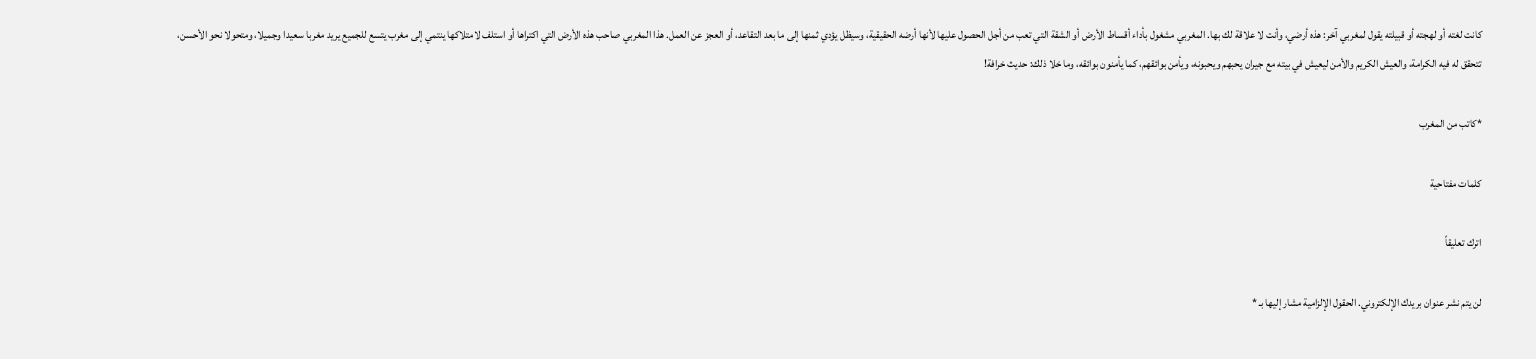كانت لغته أو لهجته أو قبيلته يقول لمغربي آخر: هذه أرضي، وأنت لا علاقة لك بها. المغربي مشغول بأداء أقساط الأرض أو الشقة التي تعب من أجل الحصول عليها لأنها أرضه الحقيقية، وسيظل يؤدي ثمنها إلى ما بعد التقاعد، أو العجز عن العمل. هذا المغربي صاحب هذه الأرض التي اكتراها أو استلف لامتلاكها ينتمي إلى مغرب يتسع للجميع يريد مغربا سعيدا وجميلا، ومتحولا نحو الأحسن، تتحقق له فيه الكرامة، والعيش الكريم والأمن ليعيش في بيته مع جيران يحبهم ويحبونه، ويأمن بوائقهم، كما يأمنون بوائقه، وما خلا ذلك: حديث خرافة!

*كاتب من المغرب

كلمات مفتاحية

اترك تعليقاً

لن يتم نشر عنوان بريدك الإلكتروني. الحقول الإلزامية مشار إليها بـ *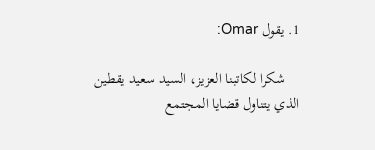1. يقول Omar:

    شكرا لكاتبنا العزيز، السيد سعيد يقطين الذي يتناول قضايا المجتمع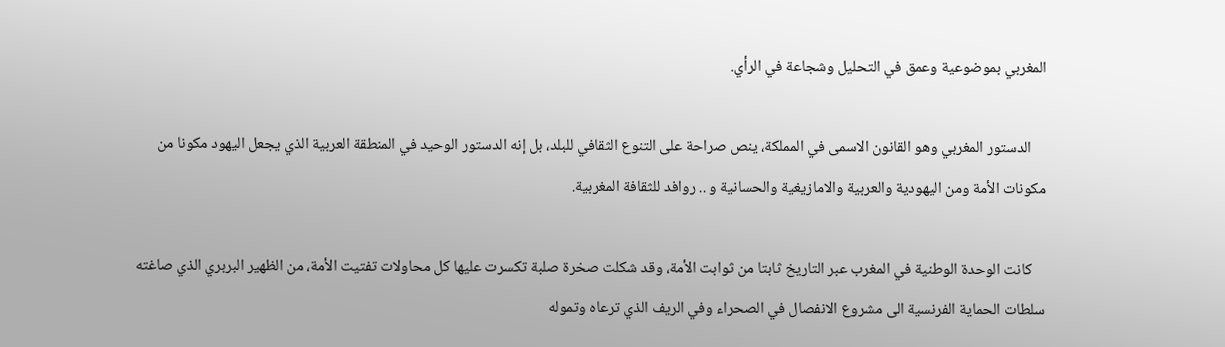المغربي بموضوعية وعمق في التحليل وشجاعة في الرأي.

    الدستور المغربي وهو القانون الاسمى في المملكة، ينص صراحة على التنوع الثقافي للبلد، بل إنه الدستور الوحيد في المنطقة العربية الذي يجعل اليهود مكونا من مكونات الأمة ومن اليهودية والعربية والامازيغية والحسانية و .. روافد للثقافة المغربية.

    كانت الوحدة الوطنية في المغرب عبر التاريخ ثابتا من ثوابت الأمة، وقد شكلت صخرة صلبة تكسرت عليها كل محاولات تفتيت الأمة، من الظهير البربري الذي صاغته سلطات الحماية الفرنسية الى مشروع الانفصال في الصحراء وفي الريف الذي ترعاه وتموله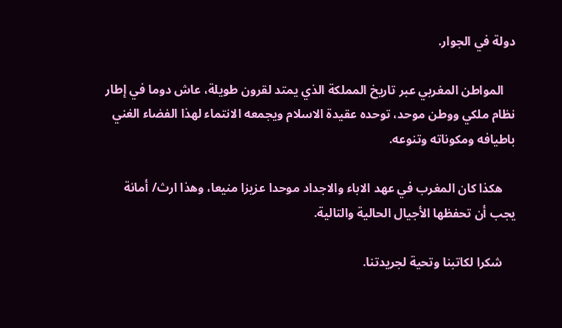دولة في الجوار.

    المواطن المغربي عبر تاريخ المملكة الذي يمتد لقرون طويلة، عاش دوما في إطار نظام ملكي ووطن موحد، توحده عقيدة الاسلام ويجمعه الانتماء لهذا الفضاء الغني باطيافه ومكوناته وتنوعه.

    هكذا كان المغرب في عهد الاباء والاجداد موحدا عزيزا منيعا، وهذا ارث/ أمانة يجب أن تحفظها الأجيال الحالية والتالية.

    شكرا لكاتبنا وتحية لجريدتنا.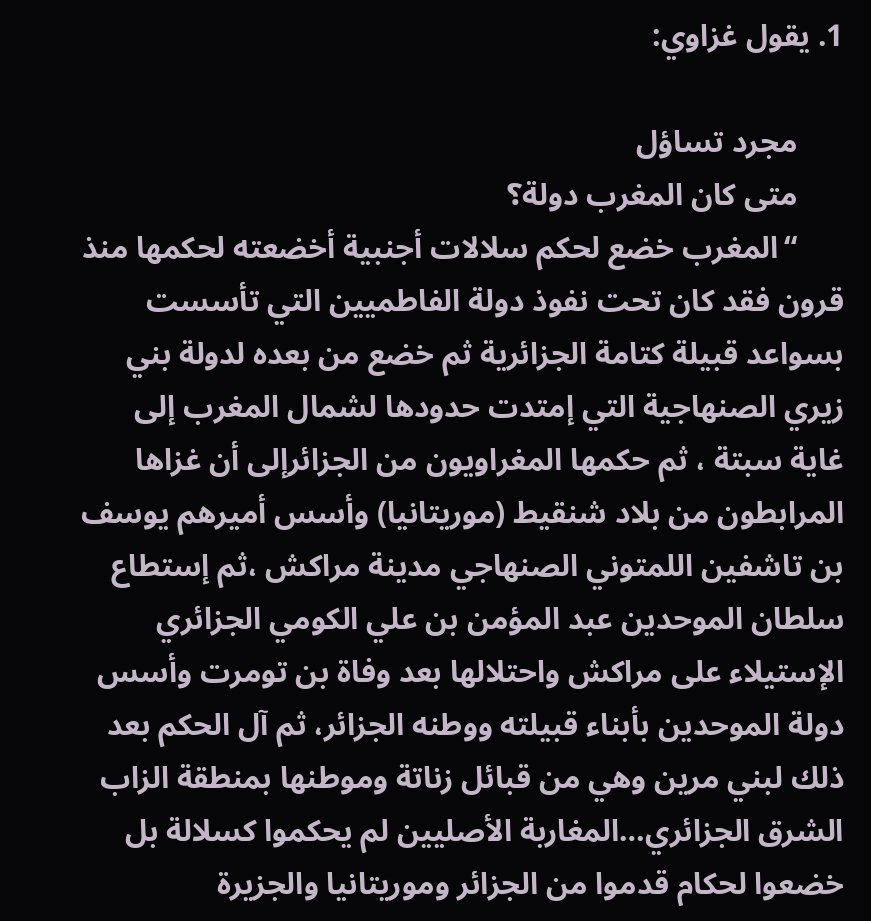1. يقول غزاوي:

      مجرد تساؤل
      متى كان المغرب دولة؟
      “المغرب خضع لحكم سلالات أجنبية أخضعته لحكمها منذ قرون فقد كان تحت نفوذ دولة الفاطميين التي تأسست بسواعد قبيلة كتامة الجزائرية ثم خضع من بعده لدولة بني زيري الصنهاجية التي إمتدت حدودها لشمال المغرب إلى غاية سبتة ، ثم حكمها المغراويون من الجزائرإلى أن غزاها المرابطون من بلاد شنقيط (موريتانيا) وأسس أميرهم يوسف بن تاشفين اللمتوني الصنهاجي مدينة مراكش ،ثم إستطاع سلطان الموحدين عبد المؤمن بن علي الكومي الجزائري الإستيلاء على مراكش واحتلالها بعد وفاة بن تومرت وأسس دولة الموحدين بأبناء قبيلته ووطنه الجزائر، ثم آل الحكم بعد ذلك لبني مرين وهي من قبائل زناتة وموطنها بمنطقة الزاب الشرق الجزائري…المغاربة الأصليين لم يحكموا كسلالة بل خضعوا لحكام قدموا من الجزائر وموريتانيا والجزيرة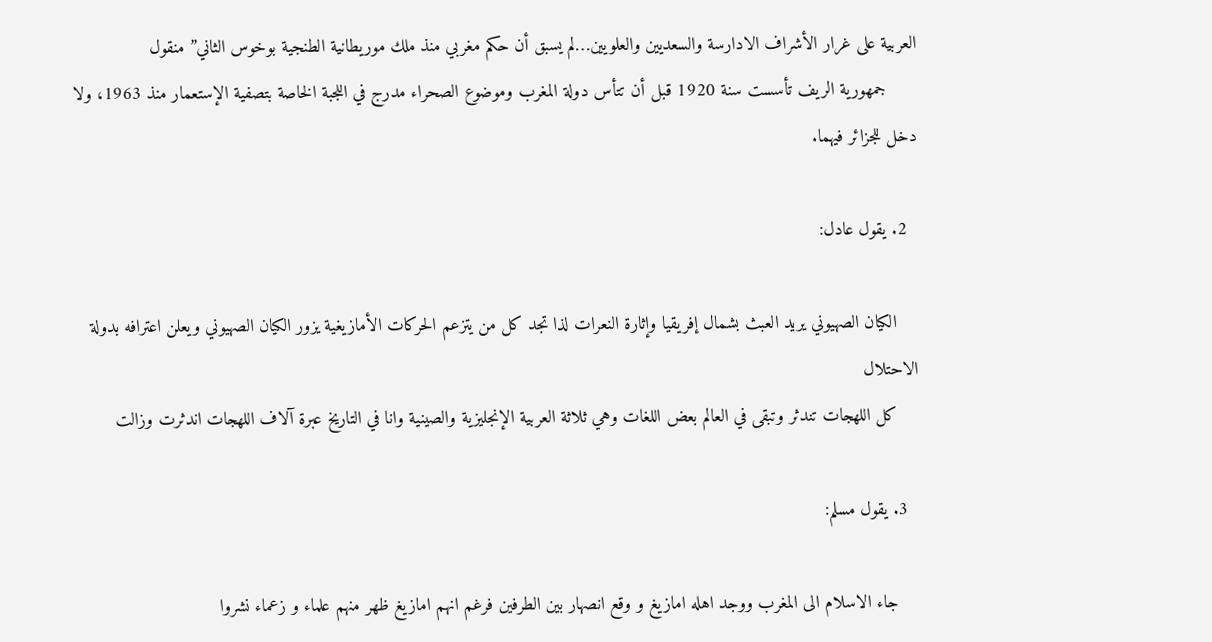العربية على غرار الأشراف الادارسة والسعديين والعلويين…لم يسبق أن حكم مغربي منذ ملك موريطانية الطنجية بوخوس الثاني” منقول
      جمهورية الريف تأسست سنة 1920 قبل أن تتأس دولة المغرب وموضوع الصحراء مدرج في اللجبة الخاصة بتصفية الإستعمار منذ 1963، ولا دخل للجزائر فيهما.

  2. يقول عادل:

    الكيان الصهيوني يريد العبث بشمال إفريقيا وإثارة النعرات لذا تجد كل من يتزعم الحركات الأمازيغية يزور الكيان الصهيوني ويعلن اعترافه بدولة الاحتلال
    كل اللهجات تندثر وتبقى في العالم بعض اللغات وهي ثلاثة العربية الإنجليزية والصينية وانا في التاريخ عبرة آلاف اللهجات اندثرت وزالت

  3. يقول مسلم:

    جاء الاسلام الى المغرب ووجد اهله امازيغ و وقع انصهار بين الطرفين فرغم انهم امازيغ ظهر منهم علماء و زعماء نشروا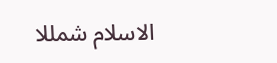الاسلام شمللا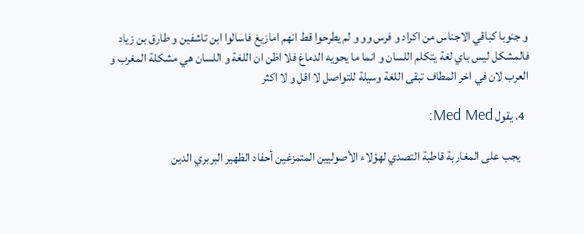و جنوبا كباقي الاجناس من اكراد و فرس وو و لم يطرحوا قط انهم امازيغ فاسالوا ابن تاشفين و طارق بن زياد فالمشكل ليس باي لغة يتكلم اللسان و انما ما يحويه الدماغ فلا اظن ان اللغة و اللسان هي مشكلة المغرب و العرب لان في اخر المطاف تبقى اللغة وسيلة للتواصل لا اقل و لا اكثر

  4. يقول Med Med:

    يجب على المغاربة قاطبة التصدي لهؤلاء الأصوليين المتمزغين أحفاد الظهير البربري الدين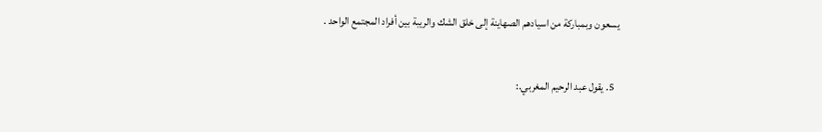يسعون وبمباركة من اسيادهم الصهاينة إلى خلق الشك والريبة بين أفراد المجتمع الواحد .

  5. يقول عبد الرحيم المغربي.: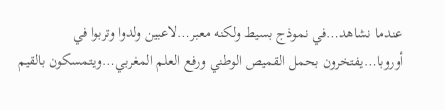عندما نشاهد…في نموذج بسيط ولكنه معبر…لاعبين ولدوا وتربوا في أوروبا…يفتخرون بحمل القميص الوطني ورفع العلم المغربي…ويتمسكون بالقيم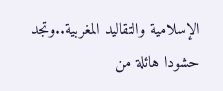الإسلامية والتقاليد المغربية..وتجد حشودا هائلة من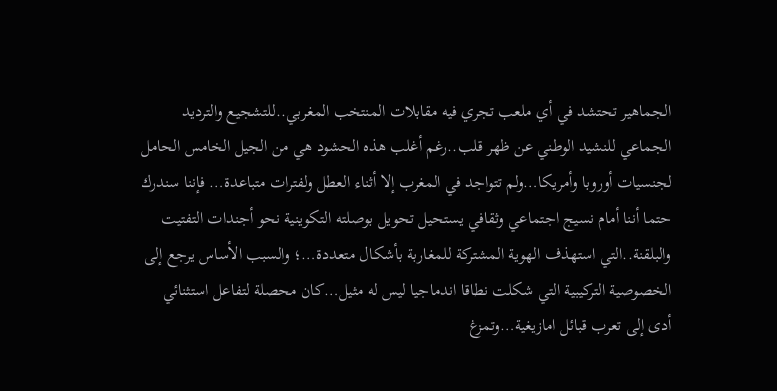الجماهير تحتشد في أي ملعب تجري فيه مقابلات المنتخب المغربي..للتشجيع والترديد الجماعي للنشيد الوطني عن ظهر قلب..رغم أغلب هذه الحشود هي من الجيل الخامس الحامل لجنسيات أوروبا وأمريكا…ولم تتواجد في المغرب إلا أثناء العطل ولفترات متباعدة… فإننا سندرك حتما أننا أمام نسيج اجتماعي وثقافي يستحيل تحويل بوصلته التكوينية نحو أجندات التفتيت والبلقنة..التي استهذف الهوية المشتركة للمغاربة بأشكال متعددة…؛ والسبب الأساس يرجع إلى الخصوصية التركيبية التي شكلت نطاقا اندماجيا ليس له مثيل…كان محصلة لتفاعل استثنائي أدى إلى تعرب قبائل امازيغية…وتمزغ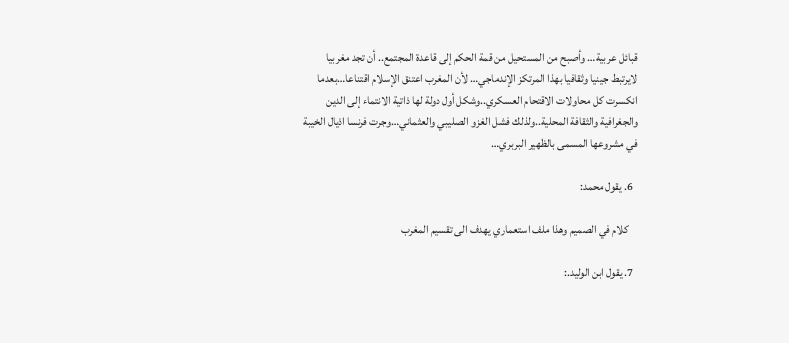قبائل عربية… وأصبح من المستحيل من قمة الحكم إلى قاعدة المجتمع.. أن تجد مغربيا لايرتبط جينيا وثقافيا بهذا المرتكز الإندماجي… لأن المغرب اعتنق الإسلام اقتناعا…بعدما انكسرت كل محاولات الاقتحام العسكري..وشكل أول دولة لها ذاتية الانتماء إلى الدين والجغرافية والثقافة المحلية..ولذلك فشل الغزو الصليبي والعثماني…وجرت فرنسا اذيال الخيبة في مشروعها المسمى بالظهير البربري…

  6. يقول محمد:

    كلام في الصميم وهذا ملف استعماري يهدف الى تقسيم المغرب

  7. يقول ابن الوليد.: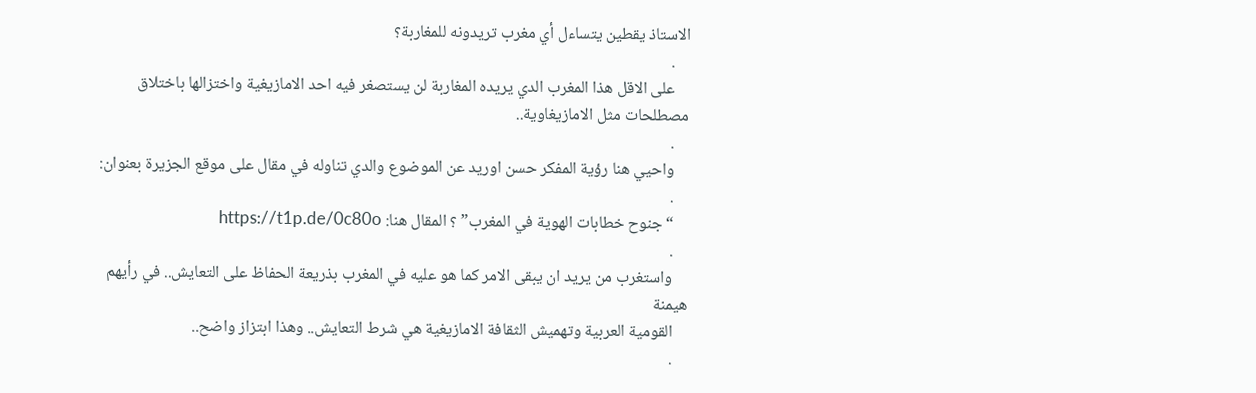الاستاذ يقطين يتساءل أي مغرب تريدونه للمغاربة؟
    .
    على الاقل هذا المغرب الدي يريده المغاربة لن يستصغر فيه احد الامازيغية واختزالها باختلاق مصطلحات مثل الامازيغاوية..
    .
    واحيي هنا رؤية المفكر حسن اوريد عن الموضوع والدي تناوله في مقال على موقع الجزيرة بعنوان:
    .
    “جنوح خطابات الهوية في المغرب” ؟ المقال هنا: https://t1p.de/0c80o
    .
    واستغرب من يريد ان يبقى الامر كما هو عليه في المغرب بذريعة الحفاظ على التعايش.. في رأيهم هيمنة
    القومية العربية وتهميش الثقافة الامازيغية هي شرط التعايش.. وهذا ابتزاز واضح..
    .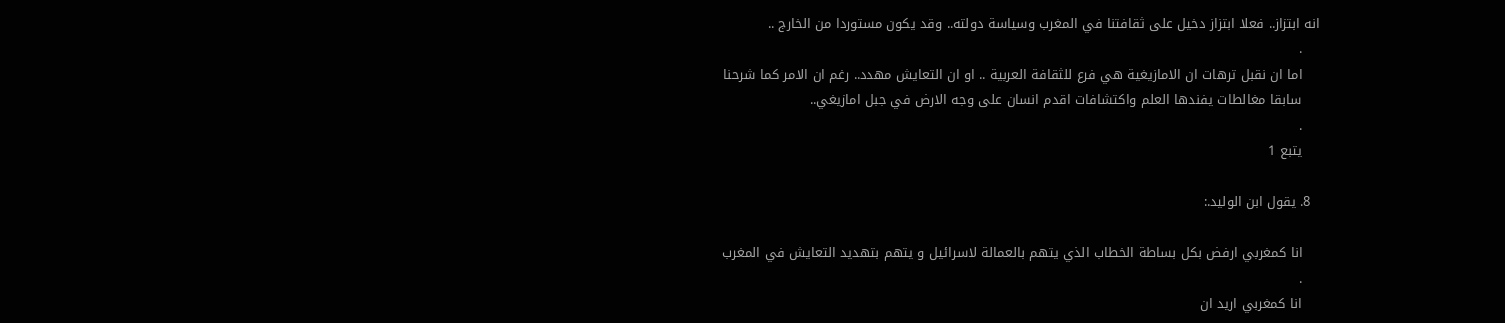انه ابتزاز.. فعلا ابتزاز دخيل على ثقافتنا في المغرب وسياسة دولته.. وقد يكون مستوردا من الخارج ..
    .
    اما ان نقبل ترهات ان الامازيغية هي فرع للثقافة العربية .. او ان التعايش مهدد.. رغم ان الامر كما شرحنا
    سابقا مغالطات يفندها العلم واكتشافات اقدم انسان على وجه الارض في جبل امازيغي..
    .
    يتبع 1

  8. يقول ابن الوليد.:

    انا كمغربي ارفض بكل بساطة الخطاب الذي يتهم بالعمالة لاسرائيل و يتهم بتهديد التعايش في المغرب
    .
    انا كمغربي اريد ان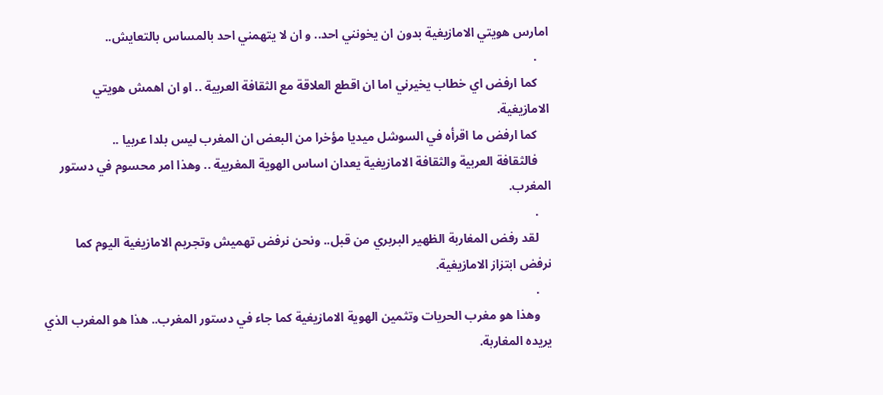امارس هويتي الامازيغية بدون ان يخونني احد.. و ان لا يتهمني احد بالمساس بالتعايش..
    .
    كما ارفض اي خطاب يخيرني اما ان اقطع العلاقة مع الثقافة العربية .. او ان اهمش هويتي الامازيغية.
    كما ارفض ما اقرأه في السوشل ميديا مؤخرا من البعض ان المغرب ليس بلدا عربيا ..
    فالثقافة العربية والثقافة الامازيغية يعدان اساس الهوية المغربية .. وهذا امر محسوم في دستور المغرب.
    .
    لقد رفض المغاربة الظهير البربري من قبل.. ونحن نرفض تهميش وتجريم الامازيغية اليوم كما نرفض ابتزاز الامازيغية.
    .
    وهذا هو مغرب الحريات وتثمين الهوية الامازيغية كما جاء في دستور المغرب.. هذا هو المغرب الذي يريده المغاربة.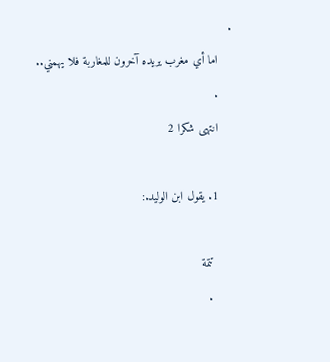.
    اما أي مغرب يريده آخرون للمغاربة فلا يهمني..
    .
    انتهى شكرا 2

    1. يقول ابن الوليد.:

      تتمة
      .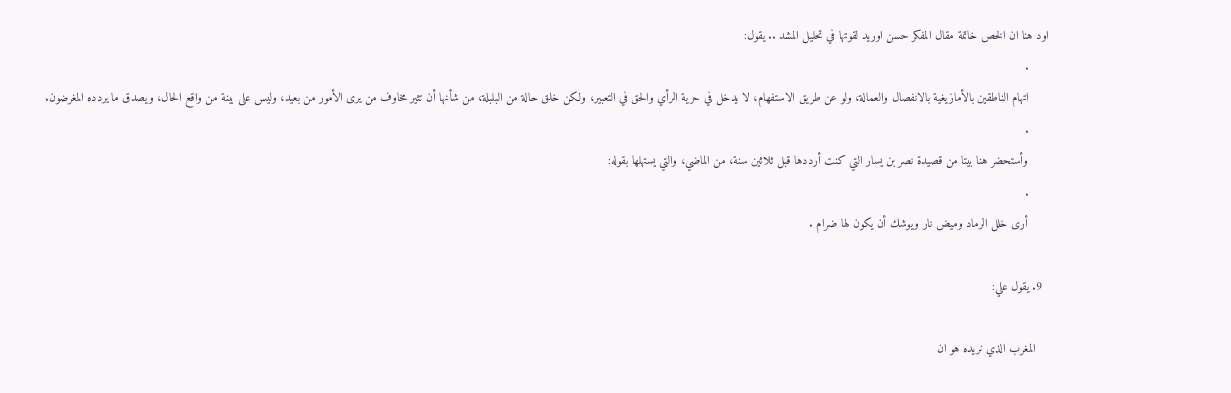اود هنا ان الخص خاتمة مقال المفكر حسن اوريد لقوتها في تحليل المشد .. يقول:
      .
      اتهام الناطقين بالأمازيغية بالانفصال والعمالة، ولو عن طريق الاستفهام، لا يدخل في حرية الرأي والحق في التعبير، ولكن خلق حالة من البلبلة، من شأنها أن تثير مخاوف من يرى الأمور من بعيد، وليس على بينة من واقع الحال، ويصدق ما يردده المغرضون.
      .
      وأستحضر هنا بيتا من قصيدة نصر بن يسار التي كنت أرددها قبل ثلاثين سنة، من الماضي، والتي يستهلها بقوله:
      .
      أرى خلل الرماد وميض نار ويوشك أن يكون لها ضرام .

  9. يقول علي:

    المغرب الذي نريده هو ان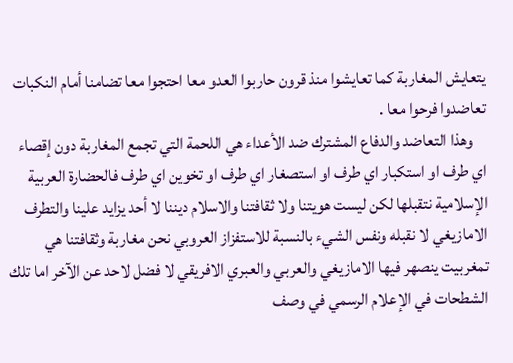يتعايش المغاربة كما تعايشوا منذ قرون حاربوا العدو معا احتجوا معا تضامنا أمام النكبات تعاضدوا فرحوا معا .
    وهذا التعاضد والدفاع المشترك ضد الأعداء هي اللحمة التي تجمع المغاربة دون إقصاء اي طرف او استكبار اي طرف او استصغار اي طرف او تخوين اي طرف فالحضارة العربية الإسلامية نتقبلها لكن ليست هويتنا ولا ثقافتنا والاسلام ديننا لا أحد يزايد علينا والتطرف الامازيغي لا نقبله ونفس الشيء بالنسبة للاستفزاز العروبي نحن مغاربة وثقافتنا هي تمغربيت ينصهر فيها الامازيغي والعربي والعبري الافريقي لا فضل لاحد عن الآخر اما تلك الشطحات في الإعلام الرسمي في وصف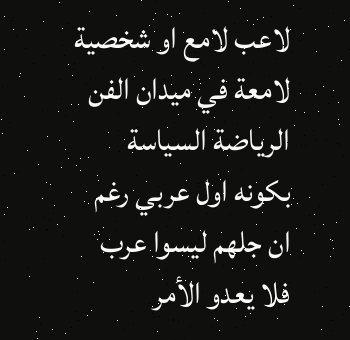لاعب لامع او شخصية لامعة في ميدان الفن الرياضة السياسة بكونه اول عربي رغم ان جلهم ليسوا عرب فلا يعدو الأمر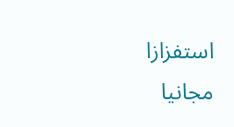استفزازا مجانيا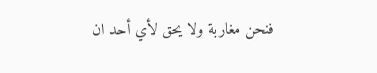فنحن مغاربة ولا يحق لأي أحد ان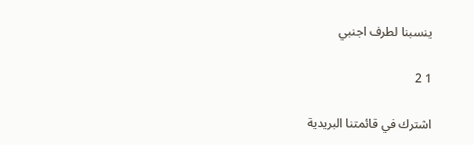ينسبنا لطرف اجنبي

1 2

اشترك في قائمتنا البريدية